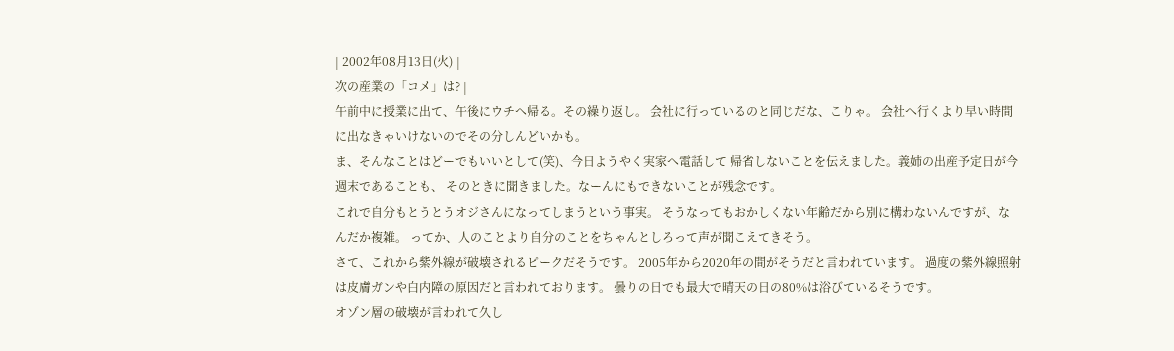| 2002年08月13日(火) |
次の産業の「コメ」は? |
午前中に授業に出て、午後にウチへ帰る。その繰り返し。 会社に行っているのと同じだな、こりゃ。 会社へ行くより早い時間に出なきゃいけないのでその分しんどいかも。
ま、そんなことはどーでもいいとして(笑)、今日ようやく実家へ電話して 帰省しないことを伝えました。義姉の出産予定日が今週末であることも、 そのときに聞きました。なーんにもできないことが残念です。
これで自分もとうとうオジさんになってしまうという事実。 そうなってもおかしくない年齢だから別に構わないんですが、なんだか複雑。 ってか、人のことより自分のことをちゃんとしろって声が聞こえてきそう。
さて、これから紫外線が破壊されるピークだそうです。 2005年から2020年の間がそうだと言われています。 過度の紫外線照射は皮膚ガンや白内障の原因だと言われております。 曇りの日でも最大で晴天の日の80%は浴びているそうです。
オゾン層の破壊が言われて久し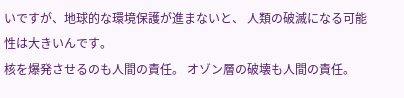いですが、地球的な環境保護が進まないと、 人類の破滅になる可能性は大きいんです。
核を爆発させるのも人間の責任。 オゾン層の破壊も人間の責任。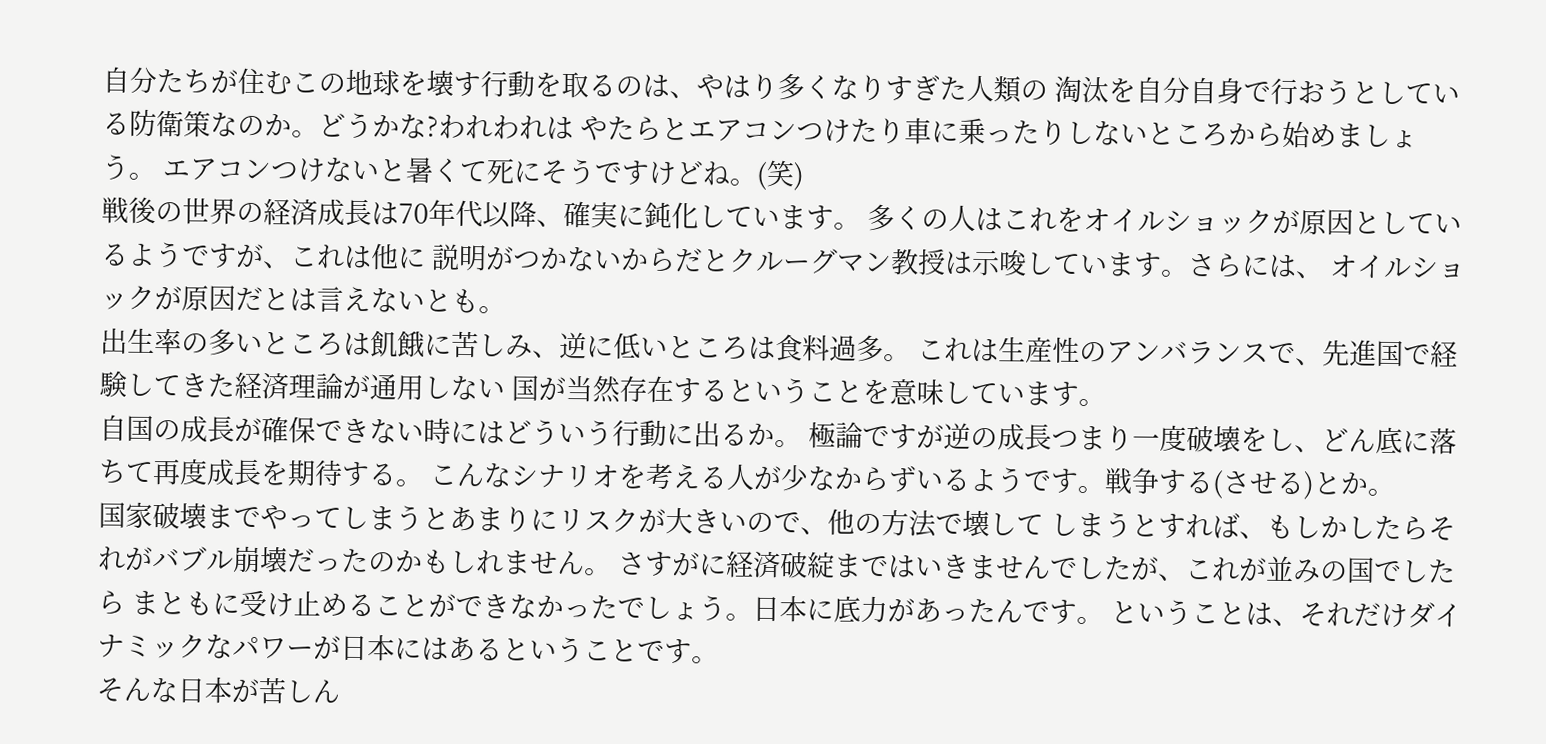自分たちが住むこの地球を壊す行動を取るのは、やはり多くなりすぎた人類の 淘汰を自分自身で行おうとしている防衛策なのか。どうかな?われわれは やたらとエアコンつけたり車に乗ったりしないところから始めましょう。 エアコンつけないと暑くて死にそうですけどね。(笑)
戦後の世界の経済成長は70年代以降、確実に鈍化しています。 多くの人はこれをオイルショックが原因としているようですが、これは他に 説明がつかないからだとクルーグマン教授は示唆しています。さらには、 オイルショックが原因だとは言えないとも。
出生率の多いところは飢餓に苦しみ、逆に低いところは食料過多。 これは生産性のアンバランスで、先進国で経験してきた経済理論が通用しない 国が当然存在するということを意味しています。
自国の成長が確保できない時にはどういう行動に出るか。 極論ですが逆の成長つまり一度破壊をし、どん底に落ちて再度成長を期待する。 こんなシナリオを考える人が少なからずいるようです。戦争する(させる)とか。
国家破壊までやってしまうとあまりにリスクが大きいので、他の方法で壊して しまうとすれば、もしかしたらそれがバブル崩壊だったのかもしれません。 さすがに経済破綻まではいきませんでしたが、これが並みの国でしたら まともに受け止めることができなかったでしょう。日本に底力があったんです。 ということは、それだけダイナミックなパワーが日本にはあるということです。
そんな日本が苦しん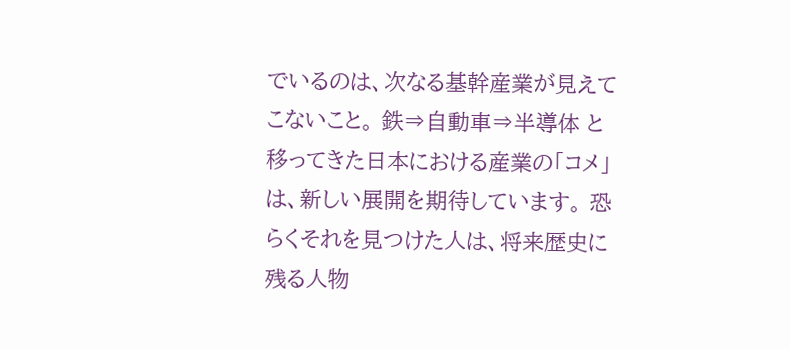でいるのは、次なる基幹産業が見えてこないこと。 鉄⇒自動車⇒半導体 と移ってきた日本における産業の「コメ」は、新しい展開を期待しています。 恐らくそれを見つけた人は、将来歴史に残る人物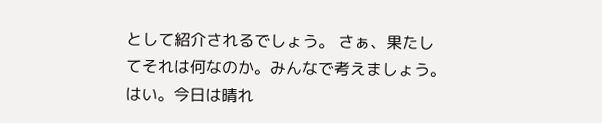として紹介されるでしょう。 さぁ、果たしてそれは何なのか。みんなで考えましょう。
はい。今日は晴れ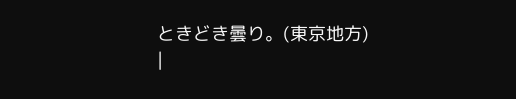ときどき曇り。(東京地方)
|